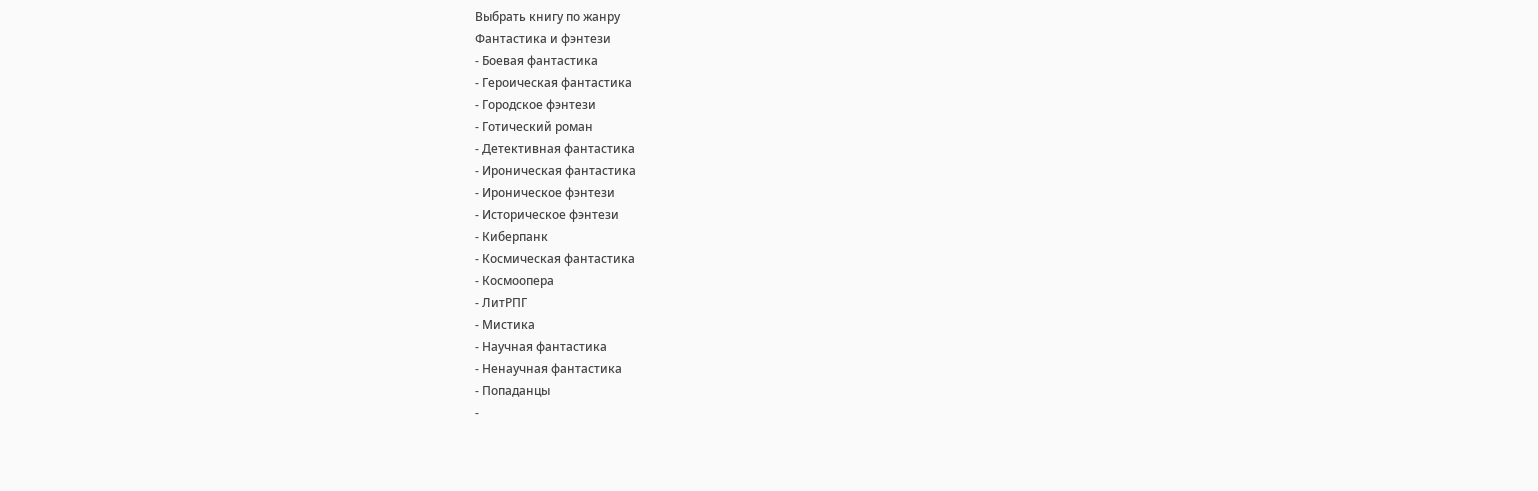Выбрать книгу по жанру
Фантастика и фэнтези
- Боевая фантастика
- Героическая фантастика
- Городское фэнтези
- Готический роман
- Детективная фантастика
- Ироническая фантастика
- Ироническое фэнтези
- Историческое фэнтези
- Киберпанк
- Космическая фантастика
- Космоопера
- ЛитРПГ
- Мистика
- Научная фантастика
- Ненаучная фантастика
- Попаданцы
-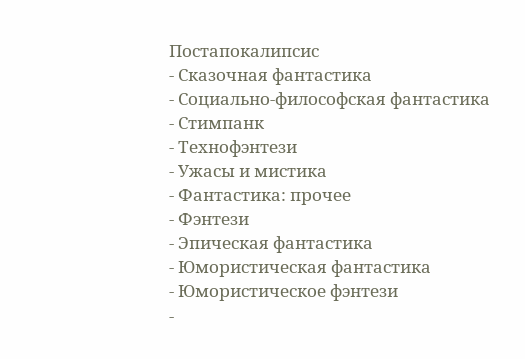Постапокалипсис
- Сказочная фантастика
- Социально-философская фантастика
- Стимпанк
- Технофэнтези
- Ужасы и мистика
- Фантастика: прочее
- Фэнтези
- Эпическая фантастика
- Юмористическая фантастика
- Юмористическое фэнтези
-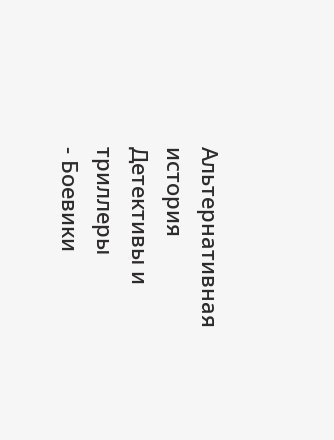Альтернативная история
Детективы и триллеры
- Боевики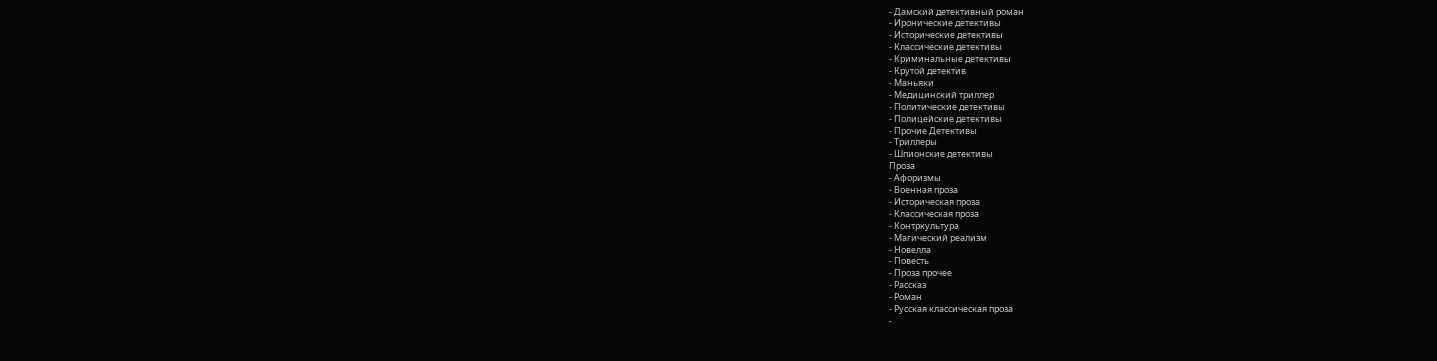- Дамский детективный роман
- Иронические детективы
- Исторические детективы
- Классические детективы
- Криминальные детективы
- Крутой детектив
- Маньяки
- Медицинский триллер
- Политические детективы
- Полицейские детективы
- Прочие Детективы
- Триллеры
- Шпионские детективы
Проза
- Афоризмы
- Военная проза
- Историческая проза
- Классическая проза
- Контркультура
- Магический реализм
- Новелла
- Повесть
- Проза прочее
- Рассказ
- Роман
- Русская классическая проза
-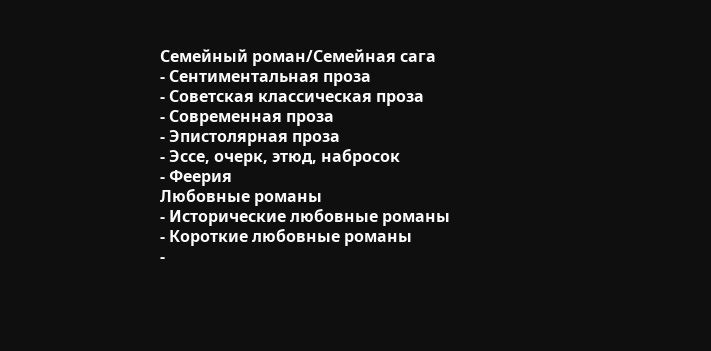Семейный роман/Семейная сага
- Сентиментальная проза
- Советская классическая проза
- Современная проза
- Эпистолярная проза
- Эссе, очерк, этюд, набросок
- Феерия
Любовные романы
- Исторические любовные романы
- Короткие любовные романы
-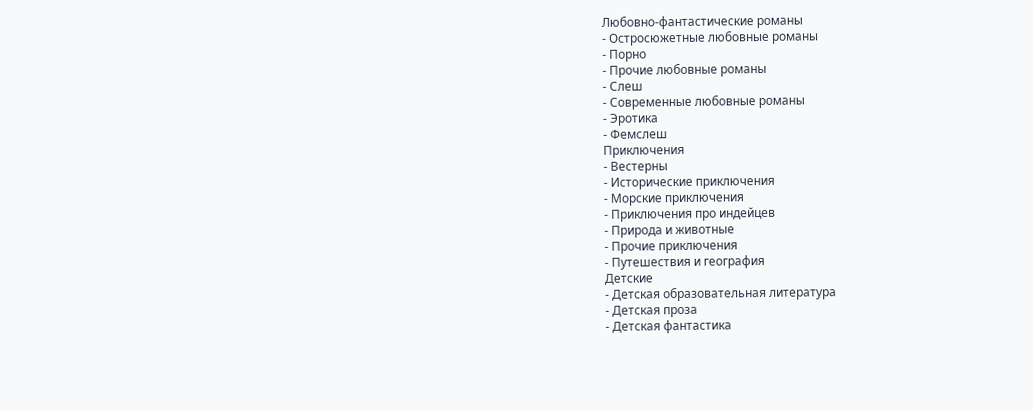Любовно-фантастические романы
- Остросюжетные любовные романы
- Порно
- Прочие любовные романы
- Слеш
- Современные любовные романы
- Эротика
- Фемслеш
Приключения
- Вестерны
- Исторические приключения
- Морские приключения
- Приключения про индейцев
- Природа и животные
- Прочие приключения
- Путешествия и география
Детские
- Детская образовательная литература
- Детская проза
- Детская фантастика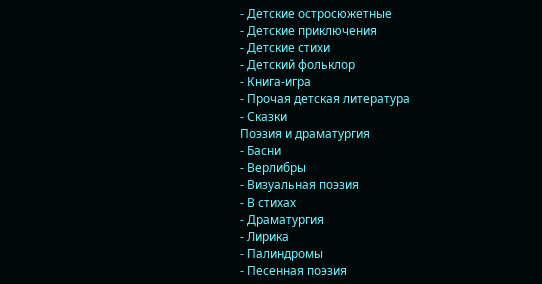- Детские остросюжетные
- Детские приключения
- Детские стихи
- Детский фольклор
- Книга-игра
- Прочая детская литература
- Сказки
Поэзия и драматургия
- Басни
- Верлибры
- Визуальная поэзия
- В стихах
- Драматургия
- Лирика
- Палиндромы
- Песенная поэзия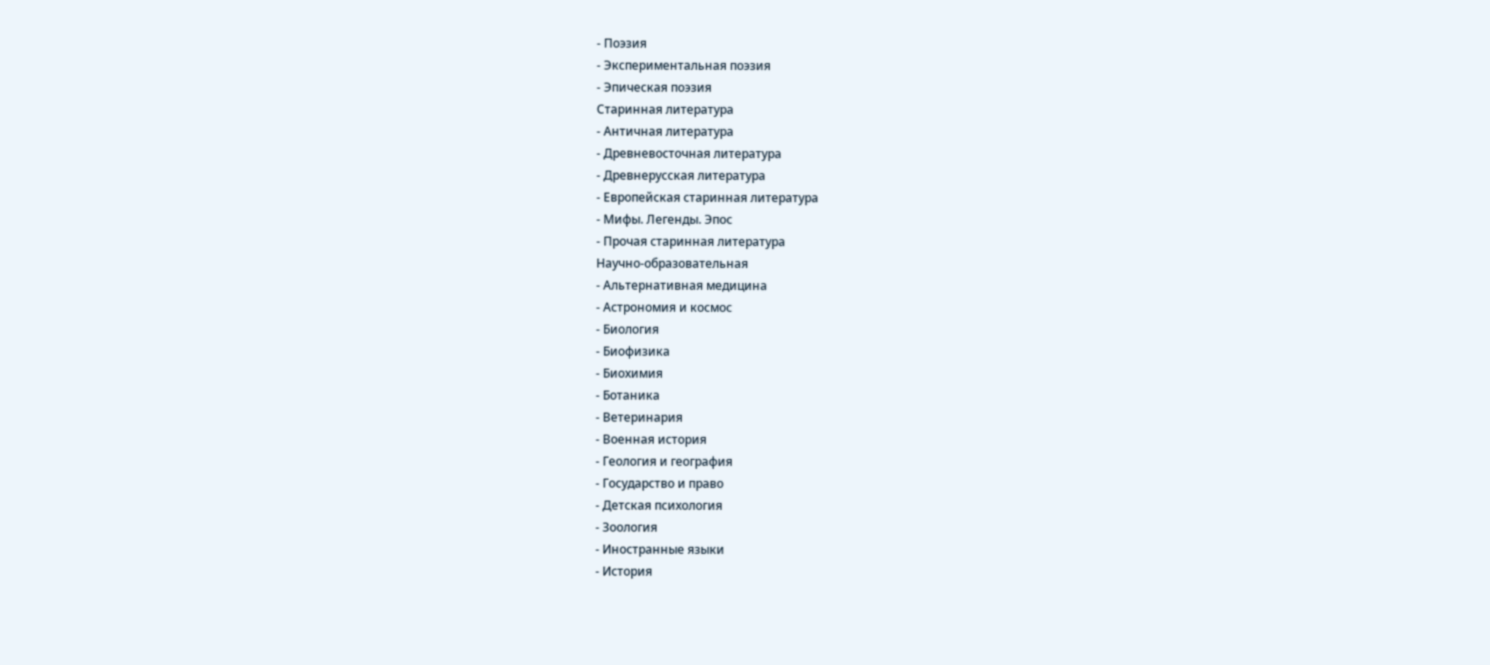- Поэзия
- Экспериментальная поэзия
- Эпическая поэзия
Старинная литература
- Античная литература
- Древневосточная литература
- Древнерусская литература
- Европейская старинная литература
- Мифы. Легенды. Эпос
- Прочая старинная литература
Научно-образовательная
- Альтернативная медицина
- Астрономия и космос
- Биология
- Биофизика
- Биохимия
- Ботаника
- Ветеринария
- Военная история
- Геология и география
- Государство и право
- Детская психология
- Зоология
- Иностранные языки
- История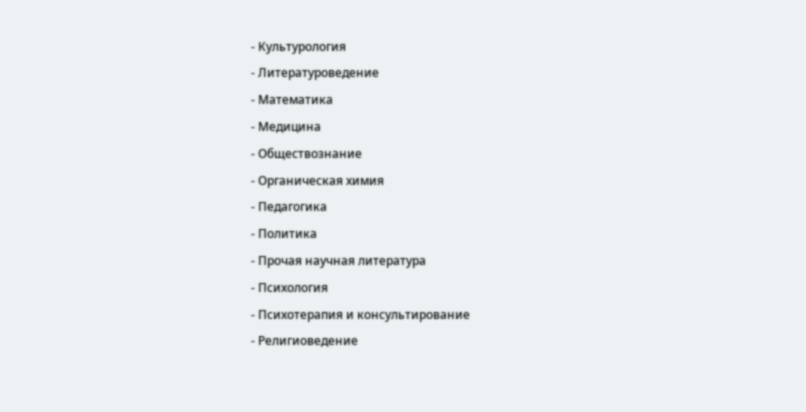- Культурология
- Литературоведение
- Математика
- Медицина
- Обществознание
- Органическая химия
- Педагогика
- Политика
- Прочая научная литература
- Психология
- Психотерапия и консультирование
- Религиоведение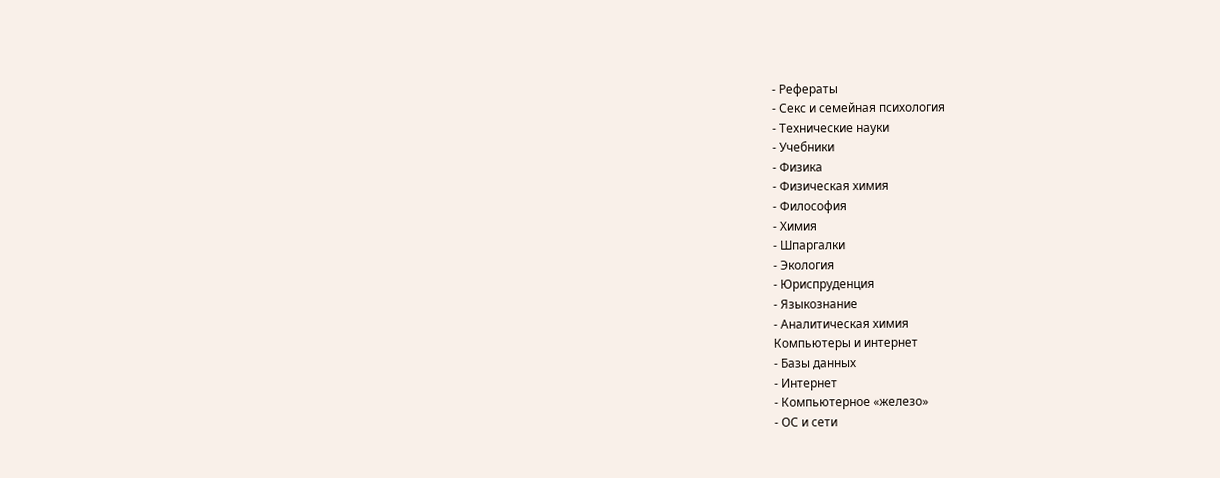- Рефераты
- Секс и семейная психология
- Технические науки
- Учебники
- Физика
- Физическая химия
- Философия
- Химия
- Шпаргалки
- Экология
- Юриспруденция
- Языкознание
- Аналитическая химия
Компьютеры и интернет
- Базы данных
- Интернет
- Компьютерное «железо»
- ОС и сети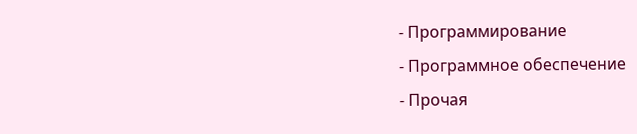- Программирование
- Программное обеспечение
- Прочая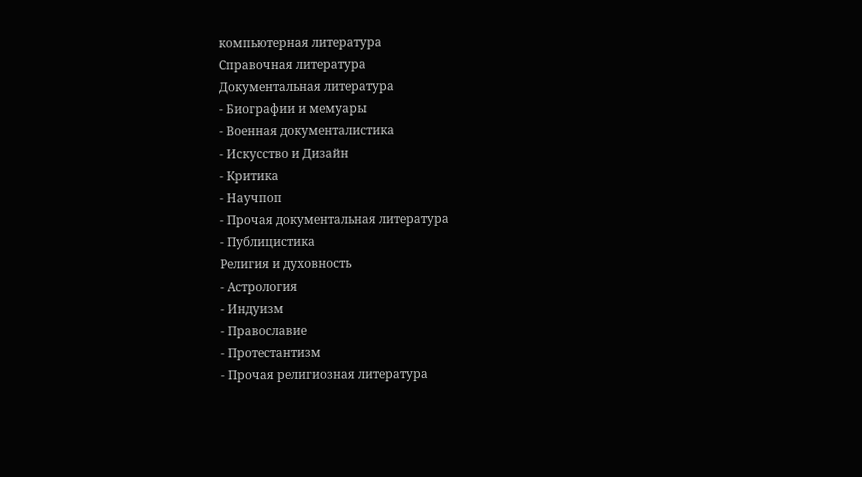компьютерная литература
Справочная литература
Документальная литература
- Биографии и мемуары
- Военная документалистика
- Искусство и Дизайн
- Критика
- Научпоп
- Прочая документальная литература
- Публицистика
Религия и духовность
- Астрология
- Индуизм
- Православие
- Протестантизм
- Прочая религиозная литература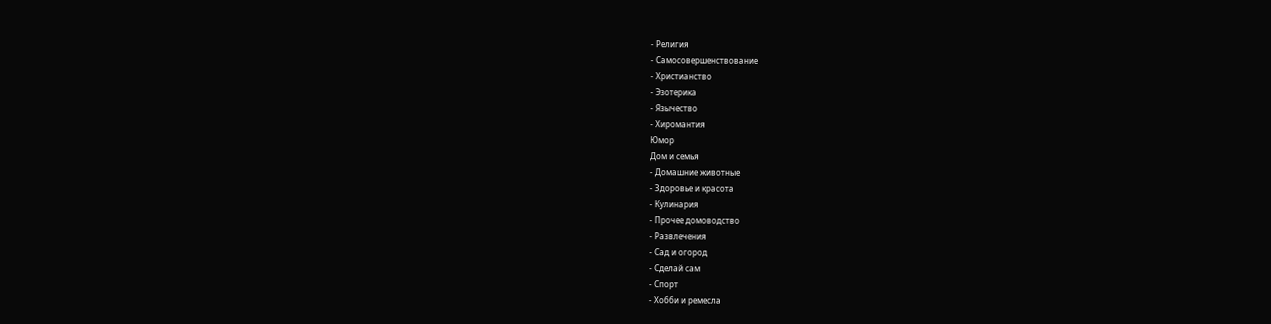- Религия
- Самосовершенствование
- Христианство
- Эзотерика
- Язычество
- Хиромантия
Юмор
Дом и семья
- Домашние животные
- Здоровье и красота
- Кулинария
- Прочее домоводство
- Развлечения
- Сад и огород
- Сделай сам
- Спорт
- Хобби и ремесла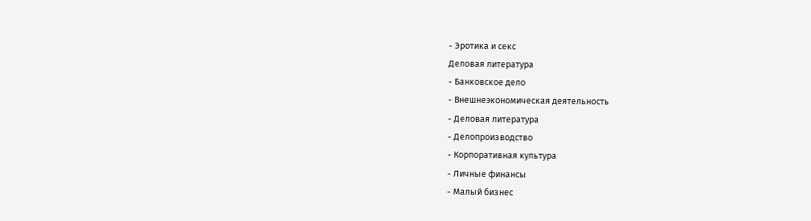- Эротика и секс
Деловая литература
- Банковское дело
- Внешнеэкономическая деятельность
- Деловая литература
- Делопроизводство
- Корпоративная культура
- Личные финансы
- Малый бизнес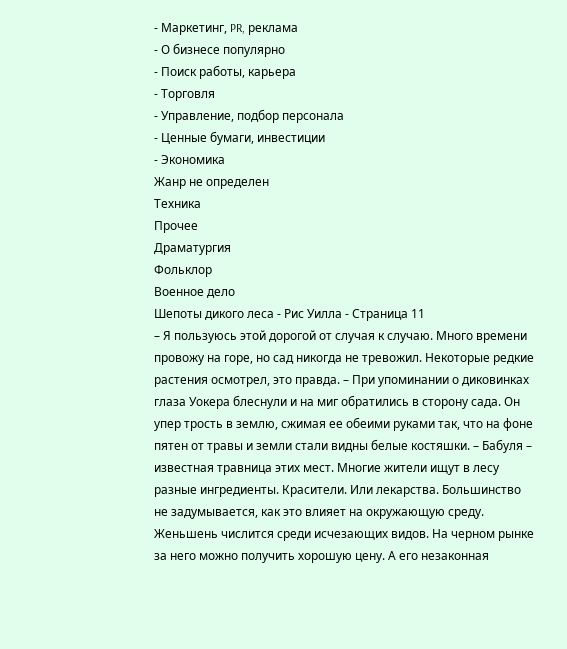- Маркетинг, PR, реклама
- О бизнесе популярно
- Поиск работы, карьера
- Торговля
- Управление, подбор персонала
- Ценные бумаги, инвестиции
- Экономика
Жанр не определен
Техника
Прочее
Драматургия
Фольклор
Военное дело
Шепоты дикого леса - Рис Уилла - Страница 11
– Я пользуюсь этой дорогой от случая к случаю. Много времени провожу на горе, но сад никогда не тревожил. Некоторые редкие растения осмотрел, это правда. – При упоминании о диковинках глаза Уокера блеснули и на миг обратились в сторону сада. Он упер трость в землю, сжимая ее обеими руками так, что на фоне пятен от травы и земли стали видны белые костяшки. – Бабуля – известная травница этих мест. Многие жители ищут в лесу разные ингредиенты. Красители. Или лекарства. Большинство не задумывается, как это влияет на окружающую среду. Женьшень числится среди исчезающих видов. На черном рынке за него можно получить хорошую цену. А его незаконная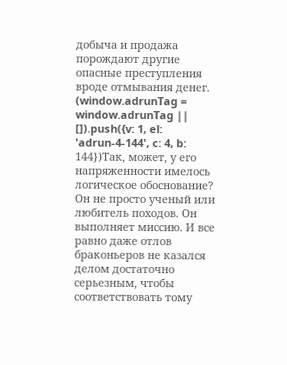добыча и продажа порождают другие опасные преступления вроде отмывания денег.
(window.adrunTag = window.adrunTag || []).push({v: 1, el: 'adrun-4-144', c: 4, b: 144})Так, может, у его напряженности имелось логическое обоснование?
Он не просто ученый или любитель походов. Он выполняет миссию. И все равно даже отлов браконьеров не казался делом достаточно серьезным, чтобы соответствовать тому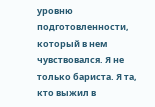уровню подготовленности, который в нем чувствовался. Я не только бариста. Я та, кто выжил в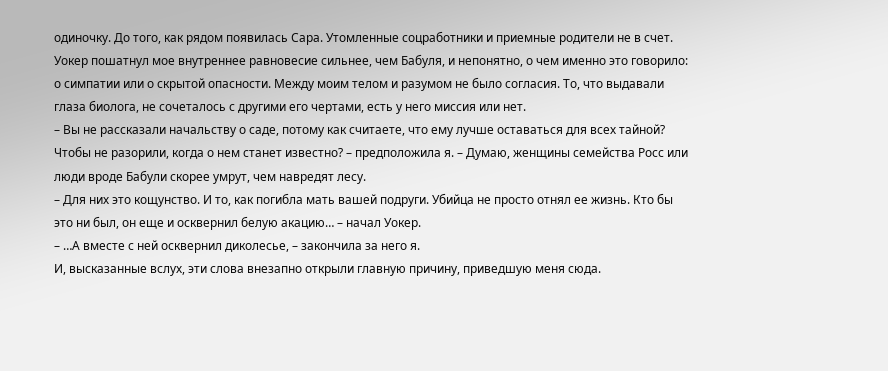одиночку. До того, как рядом появилась Сара. Утомленные соцработники и приемные родители не в счет. Уокер пошатнул мое внутреннее равновесие сильнее, чем Бабуля, и непонятно, о чем именно это говорило: о симпатии или о скрытой опасности. Между моим телом и разумом не было согласия. То, что выдавали глаза биолога, не сочеталось с другими его чертами, есть у него миссия или нет.
– Вы не рассказали начальству о саде, потому как считаете, что ему лучше оставаться для всех тайной? Чтобы не разорили, когда о нем станет известно? – предположила я. – Думаю, женщины семейства Росс или люди вроде Бабули скорее умрут, чем навредят лесу.
– Для них это кощунство. И то, как погибла мать вашей подруги. Убийца не просто отнял ее жизнь. Кто бы это ни был, он еще и осквернил белую акацию… – начал Уокер.
– …А вместе с ней осквернил диколесье, – закончила за него я.
И, высказанные вслух, эти слова внезапно открыли главную причину, приведшую меня сюда.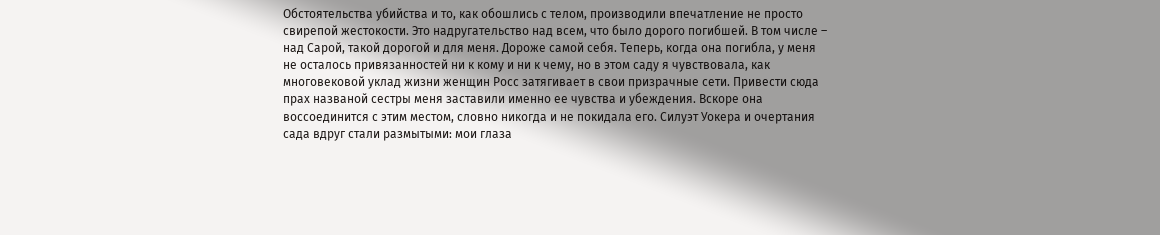Обстоятельства убийства и то, как обошлись с телом, производили впечатление не просто свирепой жестокости. Это надругательство над всем, что было дорого погибшей. В том числе – над Сарой, такой дорогой и для меня. Дороже самой себя. Теперь, когда она погибла, у меня не осталось привязанностей ни к кому и ни к чему, но в этом саду я чувствовала, как многовековой уклад жизни женщин Росс затягивает в свои призрачные сети. Привести сюда прах названой сестры меня заставили именно ее чувства и убеждения. Вскоре она воссоединится с этим местом, словно никогда и не покидала его. Силуэт Уокера и очертания сада вдруг стали размытыми: мои глаза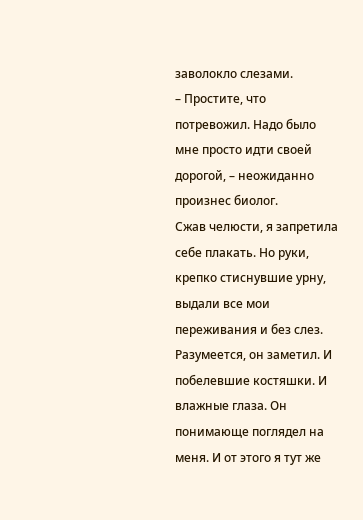заволокло слезами.
– Простите, что потревожил. Надо было мне просто идти своей дорогой, – неожиданно произнес биолог.
Сжав челюсти, я запретила себе плакать. Но руки, крепко стиснувшие урну, выдали все мои переживания и без слез. Разумеется, он заметил. И побелевшие костяшки. И влажные глаза. Он понимающе поглядел на меня. И от этого я тут же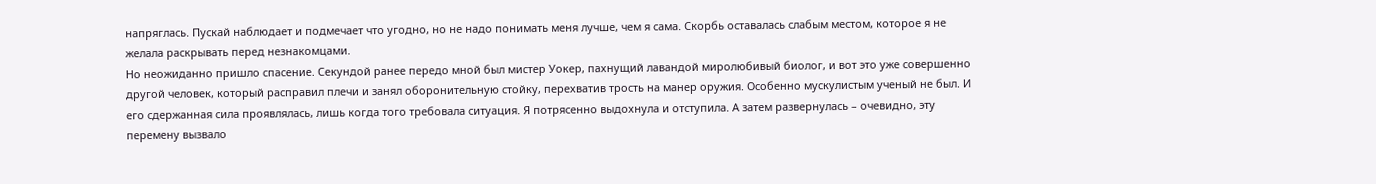напряглась. Пускай наблюдает и подмечает что угодно, но не надо понимать меня лучше, чем я сама. Скорбь оставалась слабым местом, которое я не желала раскрывать перед незнакомцами.
Но неожиданно пришло спасение. Секундой ранее передо мной был мистер Уокер, пахнущий лавандой миролюбивый биолог, и вот это уже совершенно другой человек, который расправил плечи и занял оборонительную стойку, перехватив трость на манер оружия. Особенно мускулистым ученый не был. И его сдержанная сила проявлялась, лишь когда того требовала ситуация. Я потрясенно выдохнула и отступила. А затем развернулась – очевидно, эту перемену вызвало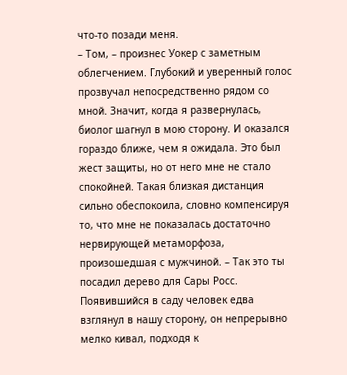что-то позади меня.
– Том, – произнес Уокер с заметным облегчением. Глубокий и уверенный голос прозвучал непосредственно рядом со мной. Значит, когда я развернулась, биолог шагнул в мою сторону. И оказался гораздо ближе, чем я ожидала. Это был жест защиты, но от него мне не стало спокойней. Такая близкая дистанция сильно обеспокоила, словно компенсируя то, что мне не показалась достаточно нервирующей метаморфоза, произошедшая с мужчиной. – Так это ты посадил дерево для Сары Росс.
Появившийся в саду человек едва взглянул в нашу сторону, он непрерывно мелко кивал, подходя к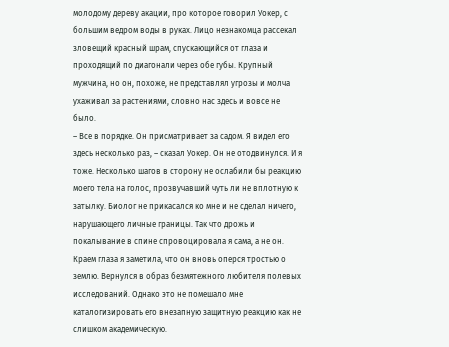молодому дереву акации, про которое говорил Уокер, с большим ведром воды в руках. Лицо незнакомца рассекал зловещий красный шрам, спускающийся от глаза и проходящий по диагонали через обе губы. Крупный мужчина, но он, похоже, не представлял угрозы и молча ухаживал за растениями, словно нас здесь и вовсе не было.
– Все в порядке. Он присматривает за садом. Я видел его здесь несколько раз, – сказал Уокер. Он не отодвинулся. И я тоже. Несколько шагов в сторону не ослабили бы реакцию моего тела на голос, прозвучавший чуть ли не вплотную к затылку. Биолог не прикасался ко мне и не сделал ничего, нарушающего личные границы. Так что дрожь и покалывание в спине спровоцировала я сама, а не он. Краем глаза я заметила, что он вновь оперся тростью о землю. Вернулся в образ безмятежного любителя полевых исследований. Однако это не помешало мне каталогизировать его внезапную защитную реакцию как не слишком академическую.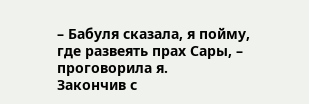– Бабуля сказала, я пойму, где развеять прах Сары, – проговорила я.
Закончив с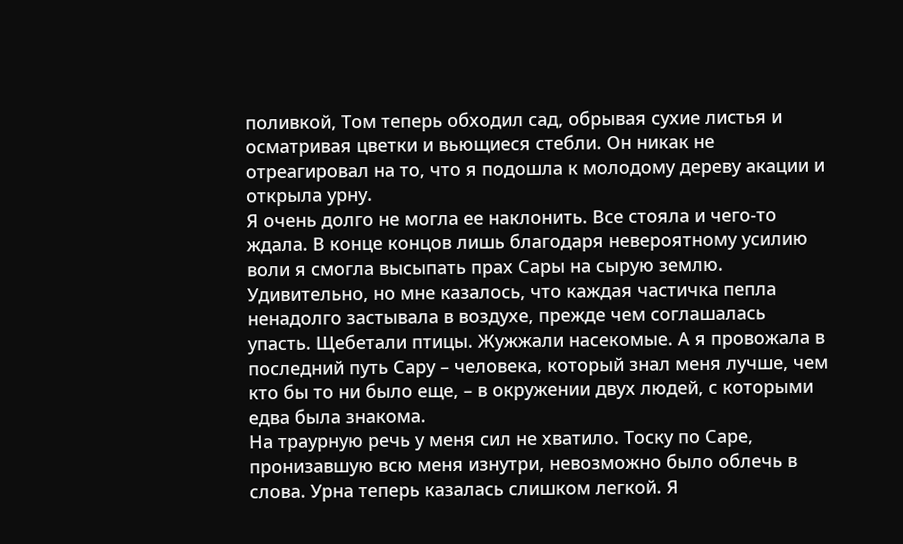поливкой, Том теперь обходил сад, обрывая сухие листья и осматривая цветки и вьющиеся стебли. Он никак не отреагировал на то, что я подошла к молодому дереву акации и открыла урну.
Я очень долго не могла ее наклонить. Все стояла и чего-то ждала. В конце концов лишь благодаря невероятному усилию воли я смогла высыпать прах Сары на сырую землю. Удивительно, но мне казалось, что каждая частичка пепла ненадолго застывала в воздухе, прежде чем соглашалась упасть. Щебетали птицы. Жужжали насекомые. А я провожала в последний путь Сару – человека, который знал меня лучше, чем кто бы то ни было еще, – в окружении двух людей, с которыми едва была знакома.
На траурную речь у меня сил не хватило. Тоску по Саре, пронизавшую всю меня изнутри, невозможно было облечь в слова. Урна теперь казалась слишком легкой. Я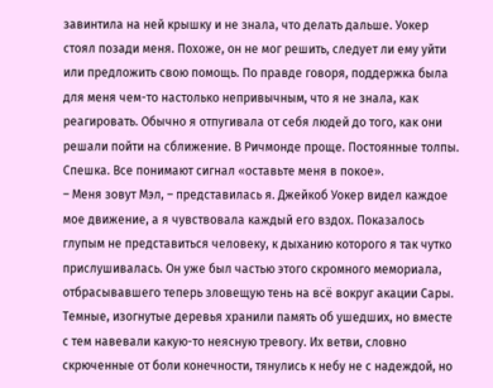завинтила на ней крышку и не знала, что делать дальше. Уокер стоял позади меня. Похоже, он не мог решить, следует ли ему уйти или предложить свою помощь. По правде говоря, поддержка была для меня чем-то настолько непривычным, что я не знала, как реагировать. Обычно я отпугивала от себя людей до того, как они решали пойти на сближение. В Ричмонде проще. Постоянные толпы. Спешка. Все понимают сигнал «оставьте меня в покое».
– Меня зовут Мэл, – представилась я. Джейкоб Уокер видел каждое мое движение, а я чувствовала каждый его вздох. Показалось глупым не представиться человеку, к дыханию которого я так чутко прислушивалась. Он уже был частью этого скромного мемориала, отбрасывавшего теперь зловещую тень на всё вокруг акации Сары.
Темные, изогнутые деревья хранили память об ушедших, но вместе с тем навевали какую-то неясную тревогу. Их ветви, словно скрюченные от боли конечности, тянулись к небу не с надеждой, но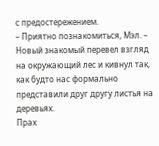с предостережением.
– Приятно познакомиться, Мэл. – Новый знакомый перевел взгляд на окружающий лес и кивнул так, как будто нас формально представили друг другу листья на деревьях.
Прах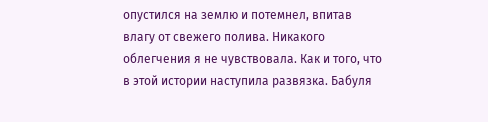опустился на землю и потемнел, впитав влагу от свежего полива. Никакого облегчения я не чувствовала. Как и того, что в этой истории наступила развязка. Бабуля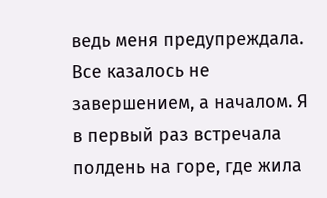ведь меня предупреждала. Все казалось не завершением, а началом. Я в первый раз встречала полдень на горе, где жила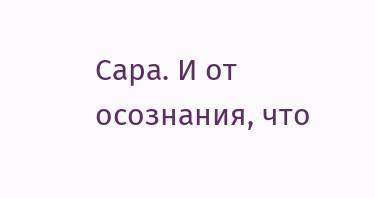Сара. И от осознания, что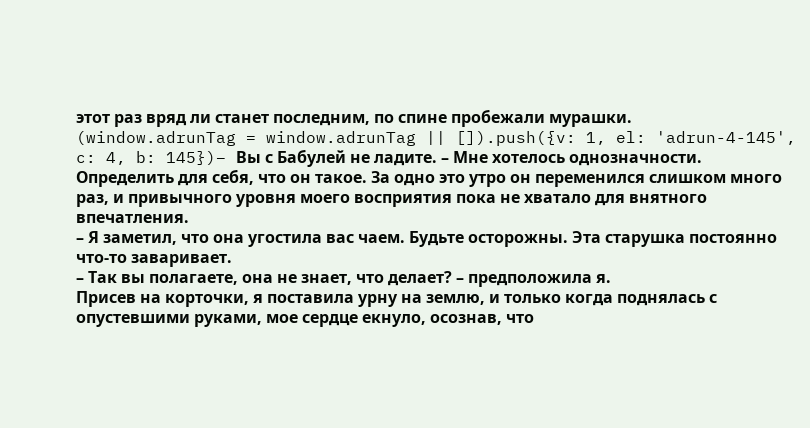этот раз вряд ли станет последним, по спине пробежали мурашки.
(window.adrunTag = window.adrunTag || []).push({v: 1, el: 'adrun-4-145', c: 4, b: 145})– Вы с Бабулей не ладите. – Мне хотелось однозначности. Определить для себя, что он такое. За одно это утро он переменился слишком много раз, и привычного уровня моего восприятия пока не хватало для внятного впечатления.
– Я заметил, что она угостила вас чаем. Будьте осторожны. Эта старушка постоянно что-то заваривает.
– Так вы полагаете, она не знает, что делает? – предположила я.
Присев на корточки, я поставила урну на землю, и только когда поднялась с опустевшими руками, мое сердце екнуло, осознав, что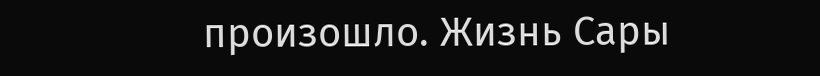произошло. Жизнь Сары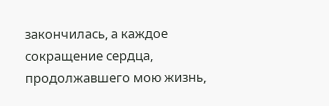закончилась, а каждое сокращение сердца, продолжавшего мою жизнь,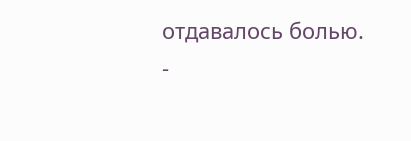отдавалось болью.
-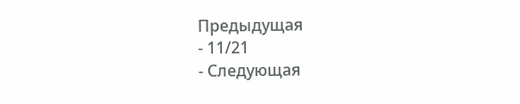Предыдущая
- 11/21
- Следующая